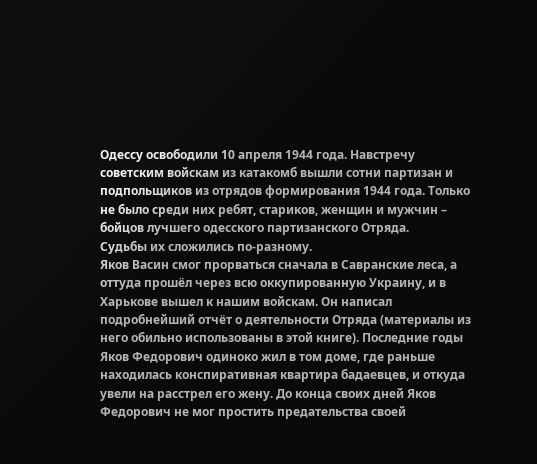Одессу освободили 10 апреля 1944 года. Навстречу советским войскам из катакомб вышли сотни партизан и подпольщиков из отрядов формирования 1944 года. Только не было среди них ребят, стариков, женщин и мужчин – бойцов лучшего одесского партизанского Отряда.
Судьбы их сложились по-разному.
Яков Васин смог прорваться сначала в Савранские леса, а оттуда прошёл через всю оккупированную Украину, и в Харькове вышел к нашим войскам. Он написал подробнейший отчёт о деятельности Отряда (материалы из него обильно использованы в этой книге). Последние годы Яков Федорович одиноко жил в том доме, где раньше находилась конспиративная квартира бадаевцев, и откуда увели на расстрел его жену. До конца своих дней Яков Федорович не мог простить предательства своей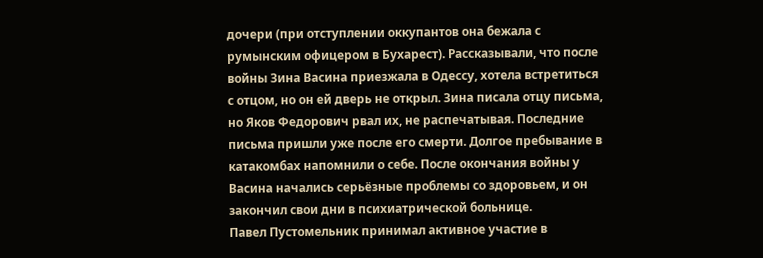дочери (при отступлении оккупантов она бежала с румынским офицером в Бухарест). Рассказывали, что после войны Зина Васина приезжала в Одессу, хотела встретиться с отцом, но он ей дверь не открыл. Зина писала отцу письма, но Яков Федорович рвал их, не распечатывая. Последние письма пришли уже после его смерти. Долгое пребывание в катакомбах напомнили о себе. После окончания войны у Васина начались серьёзные проблемы со здоровьем, и он закончил свои дни в психиатрической больнице.
Павел Пустомельник принимал активное участие в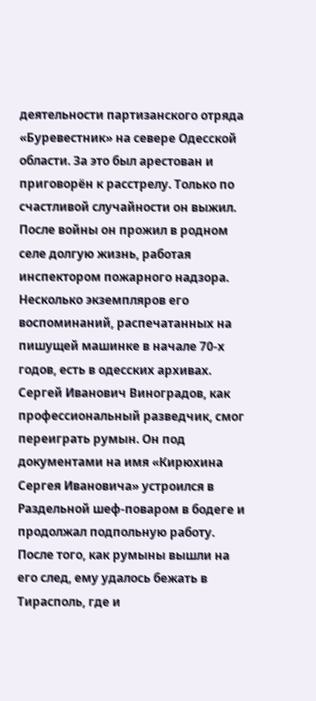деятельности партизанского отряда «Буревестник» на севере Одесской области. За это был арестован и приговорён к расстрелу. Только по счастливой случайности он выжил. После войны он прожил в родном селе долгую жизнь, работая инспектором пожарного надзора. Несколько экземпляров его воспоминаний, распечатанных на пишущей машинке в начале 70-х годов, есть в одесских архивах.
Сергей Иванович Виноградов, как профессиональный разведчик, смог переиграть румын. Он под документами на имя «Кирюхина Сергея Ивановича» устроился в Раздельной шеф-поваром в бодеге и продолжал подпольную работу. После того, как румыны вышли на его след, ему удалось бежать в Тирасполь, где и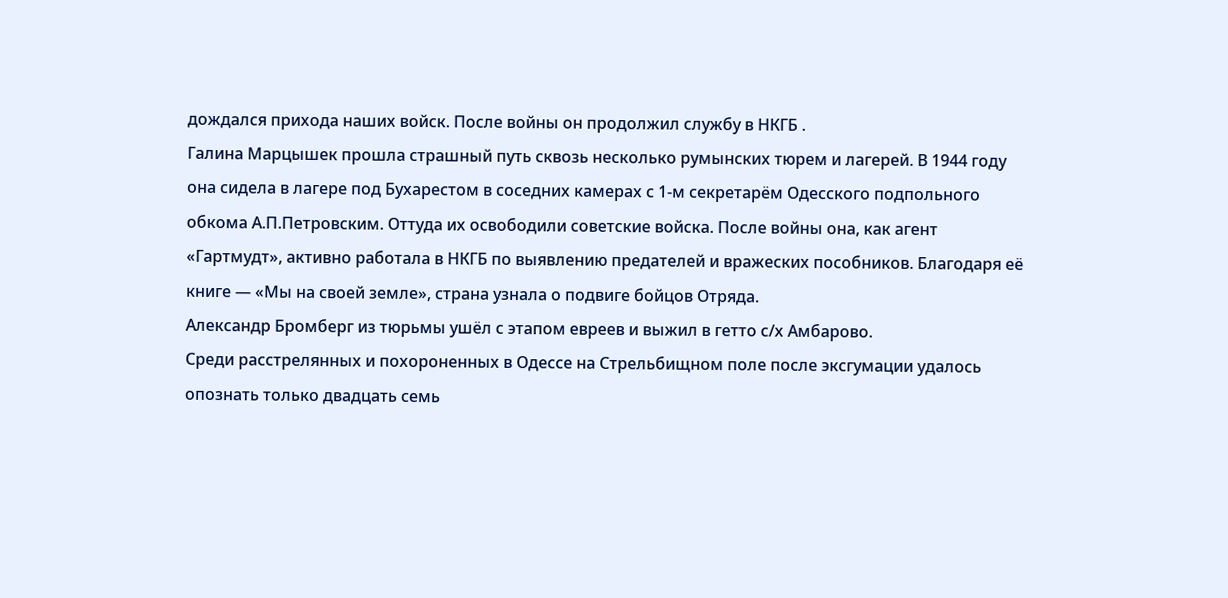дождался прихода наших войск. После войны он продолжил службу в НКГБ .
Галина Марцышек прошла страшный путь сквозь несколько румынских тюрем и лагерей. В 1944 году она сидела в лагере под Бухарестом в соседних камерах с 1-м секретарём Одесского подпольного обкома А.П.Петровским. Оттуда их освободили советские войска. После войны она, как агент «Гартмудт», активно работала в НКГБ по выявлению предателей и вражеских пособников. Благодаря её книге — «Мы на своей земле», страна узнала о подвиге бойцов Отряда.
Александр Бромберг из тюрьмы ушёл с этапом евреев и выжил в гетто с/х Амбарово.
Среди расстрелянных и похороненных в Одессе на Стрельбищном поле после эксгумации удалось опознать только двадцать семь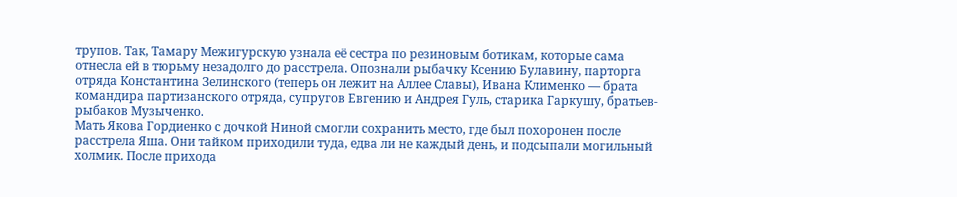трупов. Так, Тамару Межигурскую узнала её сестра по резиновым ботикам, которые сама отнесла ей в тюрьму незадолго до расстрела. Опознали рыбачку Ксению Булавину, парторга отряда Константина Зелинского (теперь он лежит на Аллее Славы), Ивана Клименко — брата командира партизанского отряда, супругов Евгению и Андрея Гуль, старика Гаркушу, братьев-рыбаков Музыченко.
Мать Якова Гордиенко с дочкой Ниной смогли сохранить место, где был похоронен после расстрела Яша. Они тайком приходили туда, едва ли не каждый день, и подсыпали могильный холмик. После прихода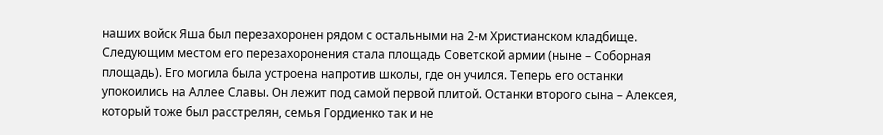наших войск Яша был перезахоронен рядом с остальными на 2-м Христианском кладбище. Следующим местом его перезахоронения стала площадь Советской армии (ныне – Соборная площадь). Его могила была устроена напротив школы, где он учился. Теперь его останки упокоились на Аллее Славы. Он лежит под самой первой плитой. Останки второго сына – Алексея, который тоже был расстрелян, семья Гордиенко так и не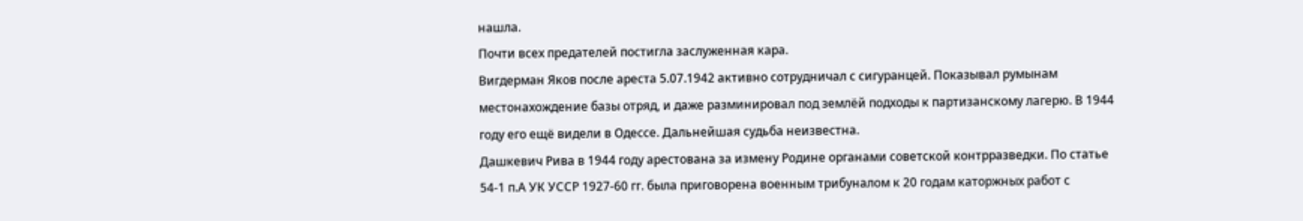нашла.
Почти всех предателей постигла заслуженная кара.
Вигдерман Яков после ареста 5.07.1942 активно сотрудничал с сигуранцей. Показывал румынам местонахождение базы отряд, и даже разминировал под землёй подходы к партизанскому лагерю. В 1944 году его ещё видели в Одессе. Дальнейшая судьба неизвестна.
Дашкевич Рива в 1944 году арестована за измену Родине органами советской контрразведки. По статье 54-1 п.А УК УССР 1927-60 гг. была приговорена военным трибуналом к 20 годам каторжных работ с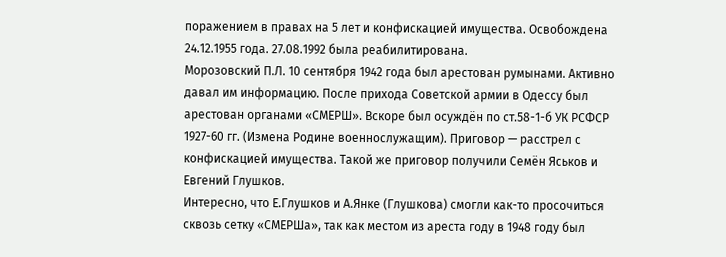поражением в правах на 5 лет и конфискацией имущества. Освобождена 24.12.1955 года. 27.08.1992 была реабилитирована.
Морозовский П.Л. 10 сентября 1942 года был арестован румынами. Активно давал им информацию. После прихода Советской армии в Одессу был арестован органами «СМЕРШ». Вскоре был осуждён по ст.58-1-б УК РСФСР 1927-60 гг. (Измена Родине военнослужащим). Приговор — расстрел с конфискацией имущества. Такой же приговор получили Семён Яськов и Евгений Глушков.
Интересно, что Е.Глушков и А.Янке (Глушкова) смогли как-то просочиться сквозь сетку «СМЕРШа», так как местом из ареста году в 1948 году был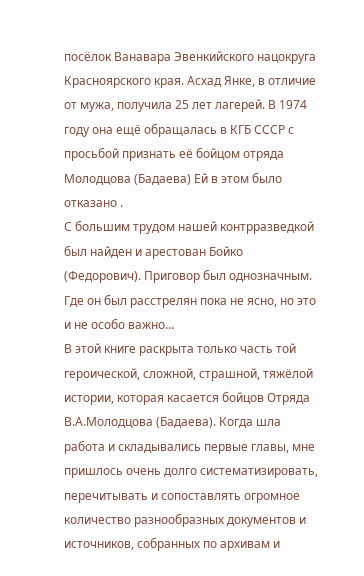посёлок Ванавара Эвенкийского нацокруга Красноярского края. Асхад Янке, в отличие от мужа, получила 25 лет лагерей. В 1974 году она ещё обращалась в КГБ СССР с просьбой признать её бойцом отряда Молодцова (Бадаева) Ей в этом было отказано .
С большим трудом нашей контрразведкой был найден и арестован Бойко (Федорович). Приговор был однозначным. Где он был расстрелян пока не ясно, но это и не особо важно…
В этой книге раскрыта только часть той героической, сложной, страшной, тяжёлой истории, которая касается бойцов Отряда В.А.Молодцова (Бадаева). Когда шла работа и складывались первые главы, мне пришлось очень долго систематизировать, перечитывать и сопоставлять огромное количество разнообразных документов и источников, собранных по архивам и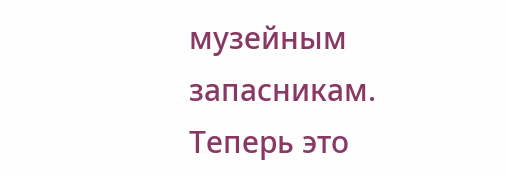музейным запасникам. Теперь это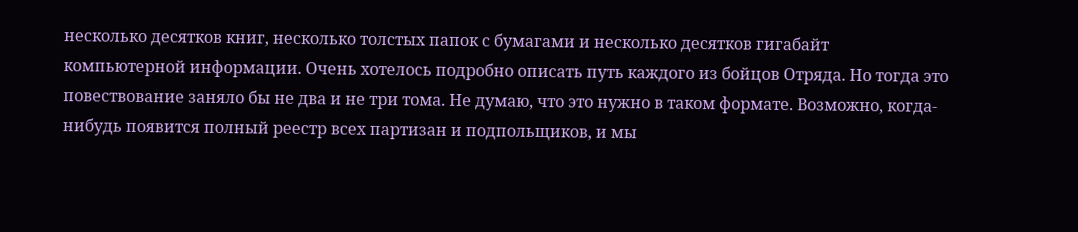несколько десятков книг, несколько толстых папок с бумагами и несколько десятков гигабайт компьютерной информации. Очень хотелось подробно описать путь каждого из бойцов Отряда. Но тогда это повествование заняло бы не два и не три тома. Не думаю, что это нужно в таком формате. Возможно, когда-нибудь появится полный реестр всех партизан и подпольщиков, и мы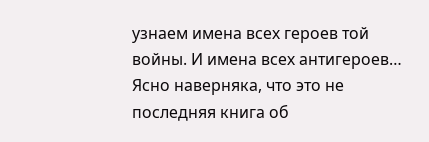узнаем имена всех героев той войны. И имена всех антигероев… Ясно наверняка, что это не последняя книга об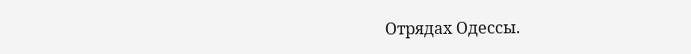Отрядах Одессы.